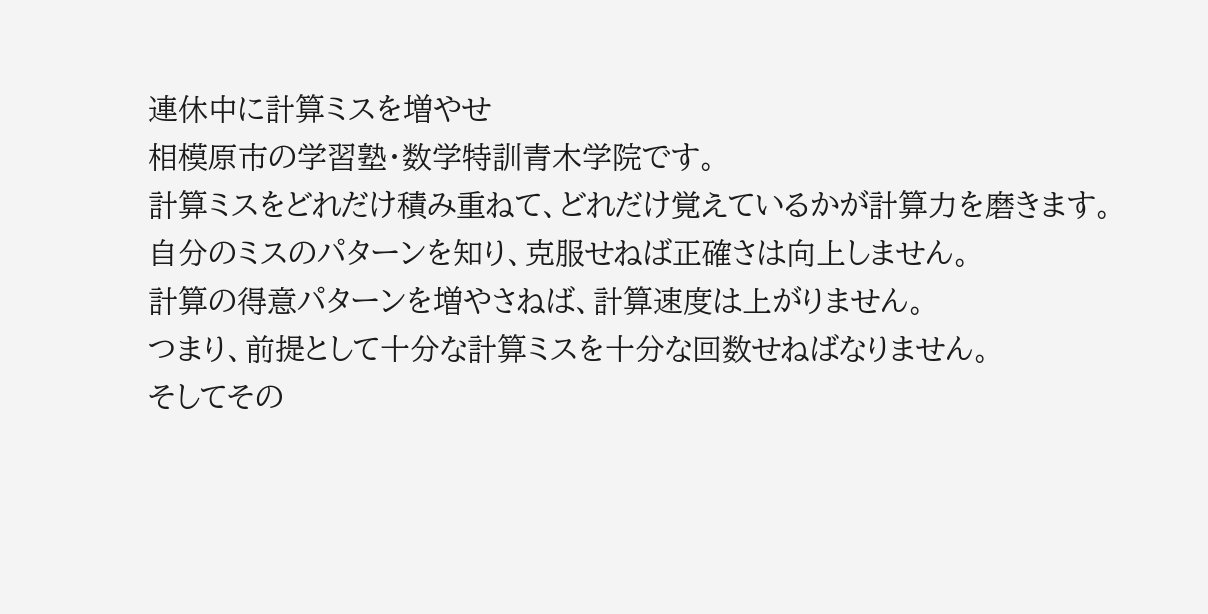連休中に計算ミスを増やせ
相模原市の学習塾・数学特訓青木学院です。
計算ミスをどれだけ積み重ねて、どれだけ覚えているかが計算力を磨きます。
自分のミスのパターンを知り、克服せねば正確さは向上しません。
計算の得意パターンを増やさねば、計算速度は上がりません。
つまり、前提として十分な計算ミスを十分な回数せねばなりません。
そしてその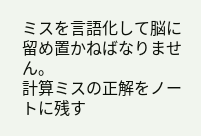ミスを言語化して脳に留め置かねばなりません。
計算ミスの正解をノートに残す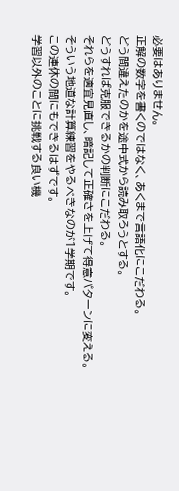必要はありません。
正解の数字を書くのではなく、あくまで言語化にこだわる。
どう間違えたのかを途中式から読み取ろうとする。
どうすれば克服できるかの判断にこだわる。
それらを適宜見直し、暗記して正確さを上げて得意パターンに変える。
そういう地道な計算練習をやるべきなのが1学期です。
この連休の間にもできるはずです。
学習以外のことに挑戦する良い機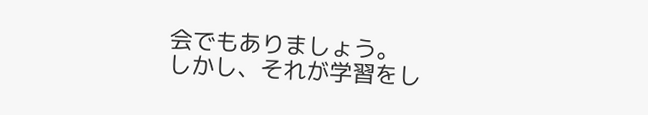会でもありましょう。
しかし、それが学習をし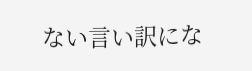ない言い訳にな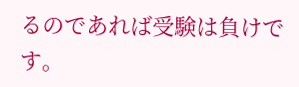るのであれば受験は負けです。